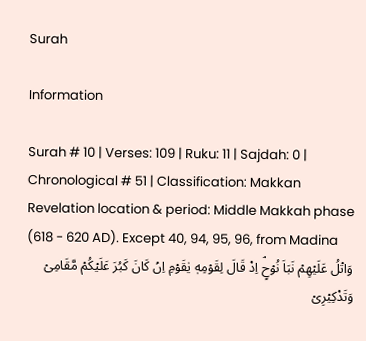Surah

Information

Surah # 10 | Verses: 109 | Ruku: 11 | Sajdah: 0 | Chronological # 51 | Classification: Makkan
Revelation location & period: Middle Makkah phase (618 - 620 AD). Except 40, 94, 95, 96, from Madina
وَاتۡلُ عَلَيۡهِمۡ نَبَاَ نُوۡحٍ‌ۘ اِذۡ قَالَ لِقَوۡمِهٖ يٰقَوۡمِ اِنۡ كَانَ كَبُرَ عَلَيۡكُمۡ مَّقَامِىۡ وَتَذۡكِيۡرِىۡ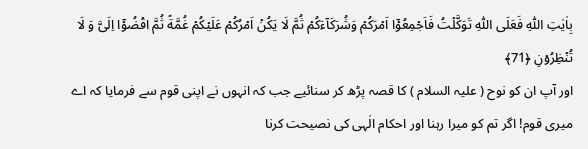بِاٰيٰتِ اللّٰهِ فَعَلَى اللّٰهِ تَوَكَّلۡتُ فَاَجۡمِعُوۡۤا اَمۡرَكُمۡ وَشُرَكَآءَكُمۡ ثُمَّ لَا يَكُنۡ اَمۡرُكُمۡ عَلَيۡكُمۡ غُمَّةً ثُمَّ اقۡضُوۡۤا اِلَىَّ وَ لَا تُنۡظِرُوۡنِ ﴿71﴾
اور آپ ان کو نوح ( علیہ السلام ) کا قصہ پڑھ کر سنائیے جب کہ انہوں نے اپنی قوم سے فرمایا کہ اے میری قوم! اگر تم کو میرا رہنا اور احکام الٰہی کی نصیحت کرنا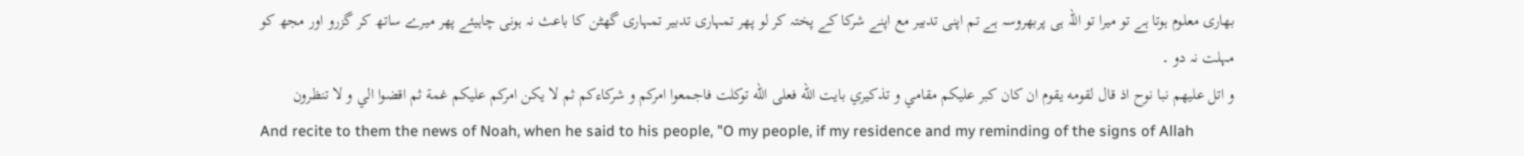بھاری معلوم ہوتا ہے تو میرا تو اللہ ہی پربھروسہ ہے تم اپنی تدبیر مع اپنے شرکا کے پختہ کر لو پھر تمہاری تدبیر تمہاری گھٹن کا باعث نہ ہونی چاہیئے پھر میرے ساتھ کر گزرو اور مجھ کو مہلت نہ دو ۔
و اتل عليهم نبا نوح اذ قال لقومه يقوم ان كان كبر عليكم مقامي و تذكيري بايت الله فعلى الله توكلت فاجمعوا امركم و شركاءكم ثم لا يكن امركم عليكم غمة ثم اقضوا الي و لا تنظرون
And recite to them the news of Noah, when he said to his people, "O my people, if my residence and my reminding of the signs of Allah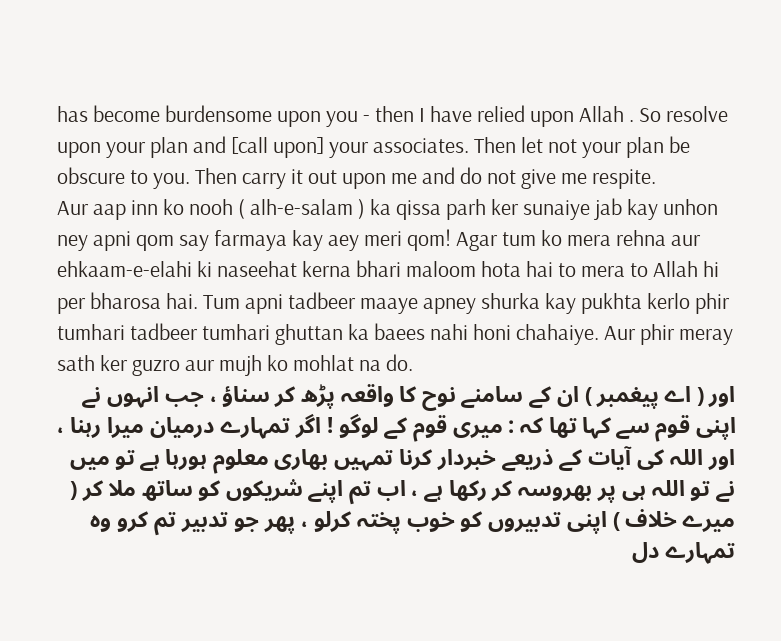has become burdensome upon you - then I have relied upon Allah . So resolve upon your plan and [call upon] your associates. Then let not your plan be obscure to you. Then carry it out upon me and do not give me respite.
Aur aap inn ko nooh ( alh-e-salam ) ka qissa parh ker sunaiye jab kay unhon ney apni qom say farmaya kay aey meri qom! Agar tum ko mera rehna aur ehkaam-e-elahi ki naseehat kerna bhari maloom hota hai to mera to Allah hi per bharosa hai. Tum apni tadbeer maaye apney shurka kay pukhta kerlo phir tumhari tadbeer tumhari ghuttan ka baees nahi honi chahaiye. Aur phir meray sath ker guzro aur mujh ko mohlat na do.
اور ( اے پیغمبر ) ان کے سامنے نوح کا واقعہ پڑھ کر سناؤ ، جب انہوں نے اپنی قوم سے کہا تھا کہ : میری قوم کے لوگو ! اگر تمہارے درمیان میرا رہنا ، اور اللہ کی آیات کے ذریعے خبردار کرنا تمہیں بھاری معلوم ہورہا ہے تو میں نے تو اللہ ہی پر بھروسہ کر رکھا ہے ، اب تم اپنے شریکوں کو ساتھ ملا کر ( میرے خلاف ) اپنی تدبیروں کو خوب پختہ کرلو ، پھر جو تدبیر تم کرو وہ تمہارے دل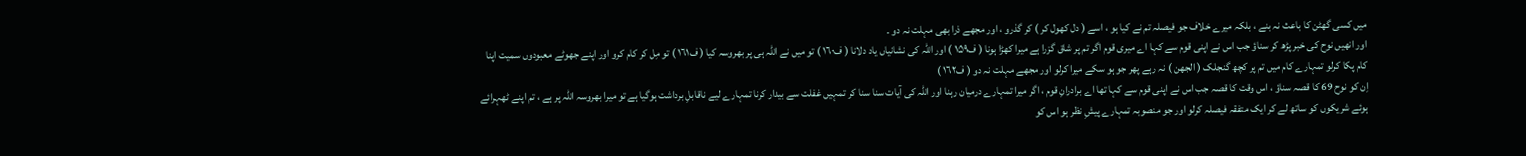میں کسی گھٹن کا باعث نہ بنے ، بلکہ میرے خلاف جو فیصلہ تم نے کیا ہو ، اسے ( دل کھول کر ) کر گذرو ، اور مجھے ذرا بھی مہلت نہ دو ۔
اور انھیں نوح کی خبر پڑھ کر سناؤ جب اس نے اپنی قوم سے کہا اے میری قوم اگر تم پر شاق گزرا ہے میرا کھڑا ہونا ( ف۱۵۹ ) اور اللہ کی نشانیاں یاد دلانا ( ف۱٦۰ ) تو میں نے اللہ ہی پر بھروسہ کیا ( ف۱٦۱ ) تو مِل کر کام کرو اور اپنے جھوٹے معبودوں سمیت اپنا کام پکا کرلو تمہارے کام میں تم پر کچھ گنجلک ( الجھن ) نہ رہے پھر جو ہو سکے میرا کرلو اور مجھے مہلت نہ دو ( ف۱٦۲ )
اِن کو نوح 69 کا قصہ سناؤ ، اس وقت کا قصہ جب اس نے اپنی قوم سے کہا تھا اے برادرانِ قوم ، اگر میرا تمہارے درمیان رہنا اور اللہ کی آیات سنا سنا کر تمہیں غفلت سے بیدار کرنا تمہارے لیے ناقابلِ برداشت ہوگیا ہے تو میرا بھروسہ اللہ پر ہے ، تم اپنے ٹھہرائے ہوئے شریکوں کو ساتھ لے کر ایک متفقہ فیصلہ کرلو اور جو منصوبہ تمہارے پیشِ نظر ہو اس کو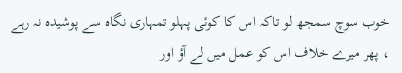خوب سوچ سمجھ لو تاکہ اس کا کوئی پہلو تمہاری نگاہ سے پوشیدہ نہ رہے ، پھر میرے خلاف اس کو عمل میں لے آؤ اور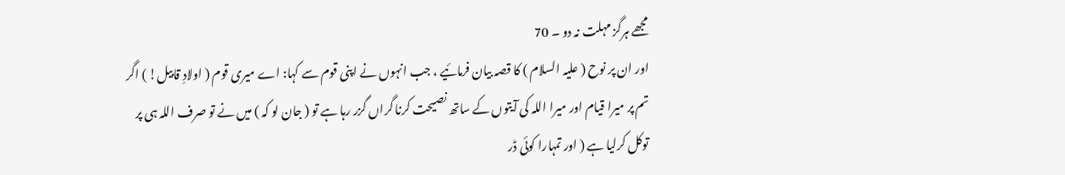مجھے ہرگز مہلت نہ دو ۔ 70
اور ان پر نوح ( علیہ السلام ) کا قصہ بیان فرمائیے ، جب انہوں نے اپنی قوم سے کہا: اے میری قوم ( اولادِ قابیل! ) اگر تم پر میرا قیام اور میرا اللہ کی آیتوں کے ساتھ نصیحت کرنا گراں گزر رہا ہے تو ( جان لو کہ ) میں نے تو صرف اللہ ہی پر توکل کرلیا ہے ( اور تمہارا کوئی ڈر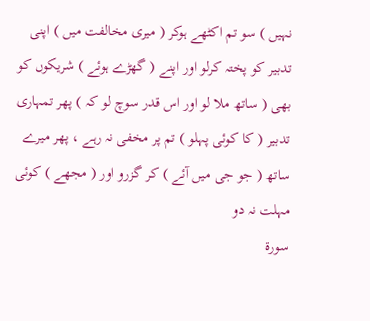نہیں ) سو تم اکٹھے ہوکر ( میری مخالفت میں ) اپنی تدبیر کو پختہ کرلو اور اپنے ( گھڑے ہوئے ) شریکوں کو بھی ( ساتھ ملا لو اور اس قدر سوچ لو کہ ) پھر تمہاری تدبیر ( کا کوئی پہلو ) تم پر مخفی نہ رہے ، پھر میرے ساتھ ( جو جی میں آئے ) کر گزرو اور ( مجھے ) کوئی مہلت نہ دو
سورة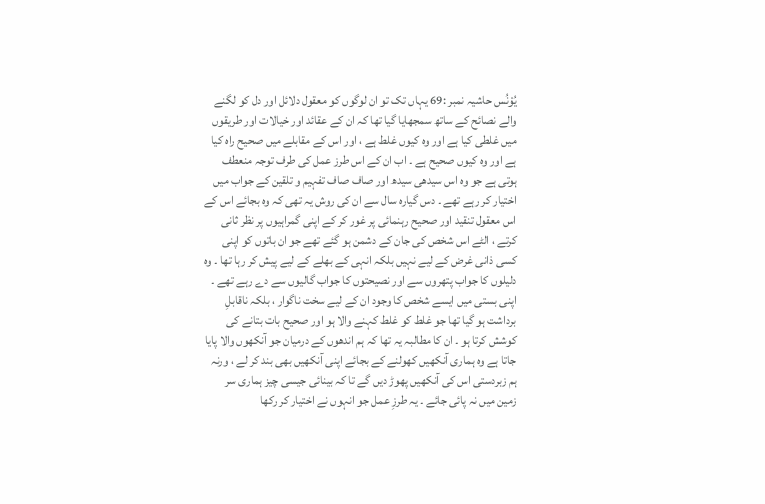یُوْنُس حاشیہ نمبر :69 یہاں تک تو ان لوگوں کو معقول دلائل اور دل کو لگنے والے نصائح کے ساتھ سمجھایا گیا تھا کہ ان کے عقائد اور خیالات اور طریقوں میں غلطی کیا ہے اور وہ کیوں غلط ہے ، اور اس کے مقابلے میں صحیح راہ کیا ہے اور وہ کیوں صحیح ہے ۔ اب ان کے اس طرز عمل کی طرف توجہ منعطف ہوتی ہے جو وہ اس سیدھی سیدھ اور صاف صاف تفہیم و تلقین کے جواب میں اختیار کر رہے تھے ۔ دس گیارہ سال سے ان کی روش یہ تھی کہ وہ بجائے اس کے اس معقول تنقید اور صحیح رہنمائی پر غور کر کے اپنی گمراہیوں پر نظر ثانی کرتے ، الٹے اس شخص کی جان کے دشمن ہو گئے تھے جو ان باتوں کو اپنی کسی ذانی غرض کے لیے نہیں بلکہ انہی کے بھلے کے لیے پیش کر رہا تھا ۔ وہ دلیلوں کا جواب پتھروں سے اور نصیحتوں کا جواب گالیوں سے دے رہے تھے ۔ اپنی بستی میں ایسے شخص کا وجود ان کے لیے سخت ناگوار ، بلکہ ناقابلِ برداشت ہو گیا تھا جو غلط کو غلط کہنے والا ہو اور صحیح بات بتانے کی کوشش کرتا ہو ۔ ان کا مطالبہ یہ تھا کہ ہم اندھوں کے درمیان جو آنکھوں والا پایا جاتا ہے وہ ہماری آنکھیں کھولنے کے بجائے اپنی آنکھیں بھی بند کر لے ، ورنہ ہم زبردستی اس کی آنکھیں پھوڑ دیں گے تا کہ بینائی جیسی چیز ہماری سر زمین میں نہ پائی جائے ۔ یہ طرزِ عمل جو انہوں نے اختیار کر رکھا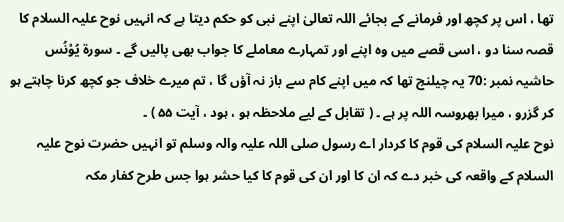تھا ، اس پر کچھ اور فرمانے کے بجائے اللہ تعالیٰ اپنے نبی کو حکم دیتا ہے کہ انہیں نوح علیہ السلام کا قصہ سنا دو ، اسی قصے میں وہ اپنے اور تمہارے معاملے کا جواب بھی پالیں گے ۔ سورة یُوْنُس حاشیہ نمبر :70 یہ چیلنج تھا کہ میں اپنے کام سے باز نہ آؤں گا ، تم میرے خلاف جو کچھ کرنا چاہتے ہو کر گزرو ، میرا بھروسہ اللہ پر ہے ۔ ( تقابل کے لیے ملاحظہ ہو ، ہود ، آیت ۵۵ ) ۔
نوح علیہ السلام کی قوم کا کردار اے رسول صلی اللہ علیہ والہ وسلم تو انہیں حضرت نوح علیہ السلام کے واقعہ کی خبر دے کہ ان کا اور ان کی قوم کا کیا حشر ہوا جس طرح کفار مکہ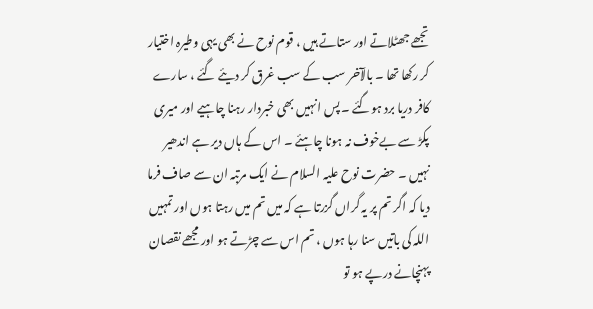تجھے جھٹلاتے اور ستاتے ہیں ، قوم نوح نے بھی یہی وطیرہ اختیار کر رکھا تھا ۔ بالآخر سب کے سب غرق کر دیئے گئے ، سارے کافر دریا برد ہوگئے ۔ پس انہیں بھی خبردار رہنا چاہیے اور میری پکڑ سے بےخوف نہ ہونا چاہئے ۔ اس کے ہاں دیر ہے اندھیر نہیں ۔ حضرت نوح علیہ السلام نے ایک مرتبہ ان سے صاف فرما دیا کہ اگر تم پر یہ گراں گزرتا ہے کہ میں تم میں رہتا ہوں اور تمہیں اللہ کی باتیں سنا رہا ہوں ، تم اس سے چڑتے ہو اور مجھے نقصان پہنچانے درپے ہو تو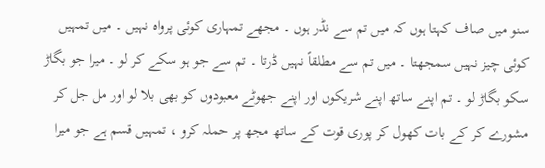سنو میں صاف کہتا ہوں کہ میں تم سے نڈر ہوں ۔ مجھے تمہاری کوئی پرواہ نہیں ۔ میں تمہیں کوئی چیز نہیں سمجھتا ۔ میں تم سے مطلقاً نہیں ڈرتا ۔ تم سے جو ہو سکے کر لو ۔ میرا جو بگاڑ سکو بگاڑ لو ۔ تم اپنے ساتھ اپنے شریکوں اور اپنے جھوٹے معبودوں کو بھی بلا لو اور مل جل کر مشورے کر کے بات کھول کر پوری قوت کے ساتھ مجھ پر حملہ کرو ، تمہیں قسم ہے جو میرا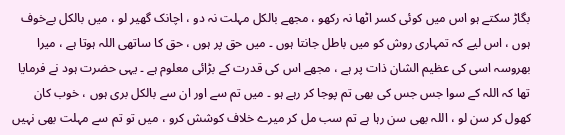بگاڑ سکتے ہو اس میں کوئی کسر اٹھا نہ رکھو ، مجھے بالکل مہلت نہ دو ، اچانک گھیر لو ، میں بالکل بےخوف ہوں ، اس لیے کہ تمہاری روش کو میں باطل جانتا ہوں ۔ میں حق پر ہوں ، حق کا ساتھی اللہ ہوتا ہے ، میرا بھروسہ اسی کی عظیم الشان ذات پر ہے ، مجھے اس کی قدرت کے بڑائی معلوم ہے ۔ یہی حضرت ہود نے فرمایا تھا کہ اللہ کے سوا جس جس کی بھی تم پوجا کر رہے ہو ۔ میں تم سے اور ان سے بالکل بری ہوں ، خوب کان کھول کر سن لو ، اللہ بھی سن رہا ہے تم سب مل کر میرے خلاف کوشش کرو ، میں تو تم سے مہلت بھی نہیں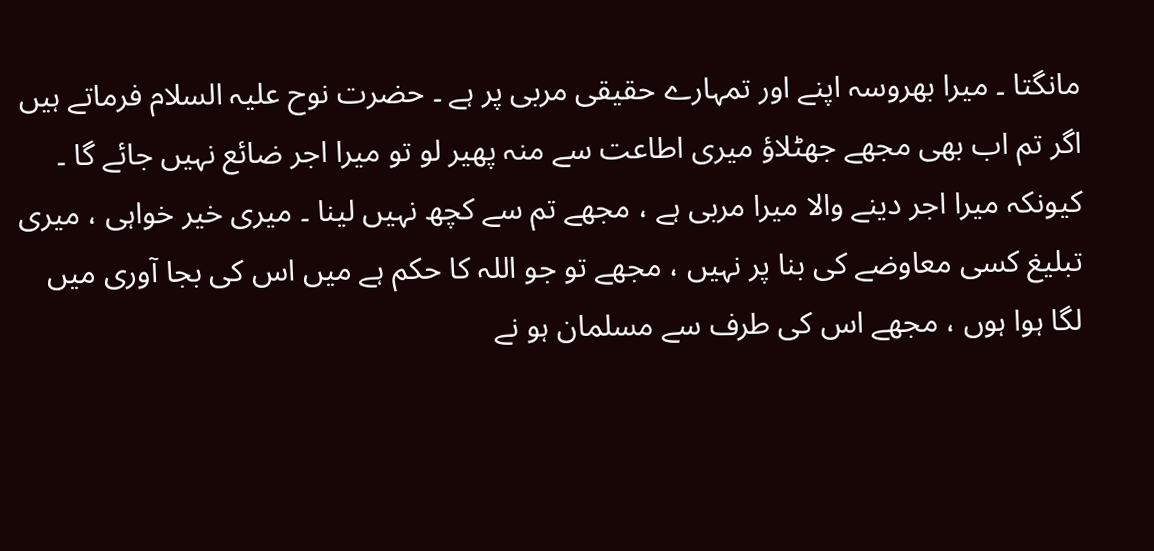مانگتا ۔ میرا بھروسہ اپنے اور تمہارے حقیقی مربی پر ہے ۔ حضرت نوح علیہ السلام فرماتے ہیں اگر تم اب بھی مجھے جھٹلاؤ میری اطاعت سے منہ پھیر لو تو میرا اجر ضائع نہیں جائے گا ۔ کیونکہ میرا اجر دینے والا میرا مربی ہے ، مجھے تم سے کچھ نہیں لینا ۔ میری خیر خواہی ، میری تبلیغ کسی معاوضے کی بنا پر نہیں ، مجھے تو جو اللہ کا حکم ہے میں اس کی بجا آوری میں لگا ہوا ہوں ، مجھے اس کی طرف سے مسلمان ہو نے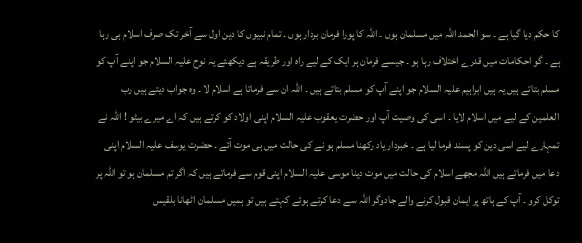کا حکم دیا گیا ہے ۔ سو الحمد اللہ میں مسلمان ہوں ۔ اللہ کا پورا فرمان بردار ہوں ۔ تمام نبیوں کا دین اول سے آخر تک صرف اسلام ہی رہا ہے ۔ گو احکامات میں قدرے اختلاف رہا ہو ۔ جیسے فرمان ہر ایک کے لیے راہ اور طریقہ ہے دیکھئے یہ نوح علیہ السلام جو اپنے آپ کو مسلم بتاتے ہیں یہ ہیں ابراہیم علیہ السلام جو اپنے آپ کو مسلم بتاتے ہیں ۔ اللہ ان سے فرماتا ہے اسلام لا ۔ وہ جواب دیتے ہیں رب العلمین کے لیے میں اسلام لایا ۔ اسی کی وصیت آپ اور حضرت یعقوب علیہ السلام اپنی اولاد کو کرتے ہیں کہ اے میرے بیٹو ! اللہ نے تمہارے لیے اسی دین کو پسند فرما لیا ہے ۔ خبردار یاد رکھنا مسلم ہو نے کی حالت میں ہی موت آئے ۔ حضرت یوسف علیہ السلام اپنی دعا میں فرماتے ہیں اللہ مجھے اسلام کی حالت میں موت دینا موسی علیہ السلام اپنی قوم سے فرماتے ہیں کہ اگر تم مسلمان ہو تو اللہ پر توکل کرو ۔ آپ کے ہاتھ پر ایمان قبول کرنے والے جادوگر اللہ سے دعا کرتے ہوئے کہتے ہیں تو ہمیں مسلمان اٹھانا بلقیس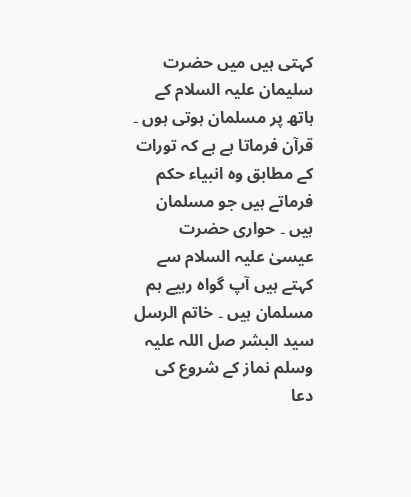کہتی ہیں میں حضرت سلیمان علیہ السلام کے ہاتھ پر مسلمان ہوتی ہوں ۔ قرآن فرماتا ہے ہے کہ تورات کے مطابق وہ انبیاء حکم فرماتے ہیں جو مسلمان ہیں ۔ حواری حضرت عیسیٰ علیہ السلام سے کہتے ہیں آپ گواہ رہیے ہم مسلمان ہیں ۔ خاتم الرسل سید البشر صل اللہ علیہ وسلم نماز کے شروع کی دعا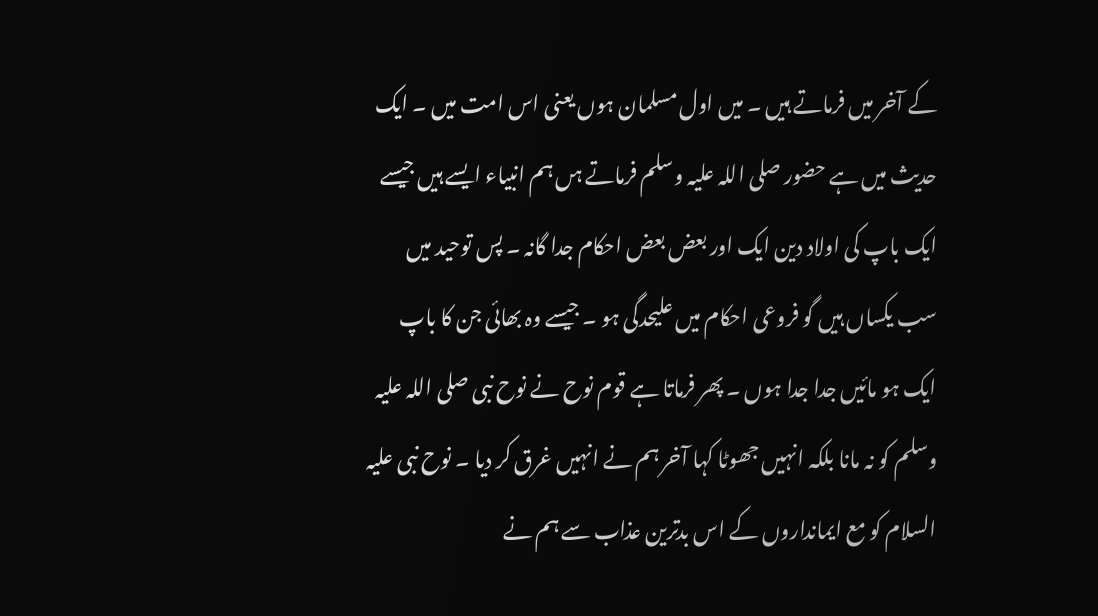کے آخر میں فرماتے ہیں ۔ میں اول مسلمان ہوں یعنی اس امت میں ۔ ایک حدیث میں ہے حضور صلی اللہ علیہ وسلم فرماتے ہں ہم انبیاء ایسے ہیں جیسے ایک باپ کی اولاد دین ایک اور بعض بعض احکام جدا گانہ ۔ پس توحید میں سب یکساں ہیں گو فروعی احکام میں علیحدگی ہو ۔ جیسے وہ بھائی جن کا باپ ایک ہو مائیں جدا جدا ہوں ۔ پھر فرماتا ہے قوم نوح نے نوح نبی صلی اللہ علیہ وسلم کو نہ مانا بلکہ انہیں جھوٹا کہا آخر ہم نے انہیں غرق کر دیا ۔ نوح نبی علیہ السلام کو مع ایمانداروں کے اس بدترین عذاب سے ہم نے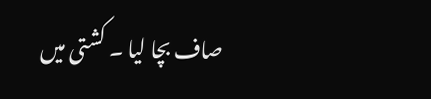صاف بچا لیا ۔ کشتی میں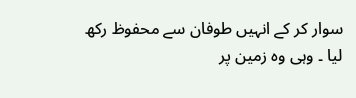سوار کر کے انہیں طوفان سے محفوظ رکھ لیا ۔ وہی وہ زمین پر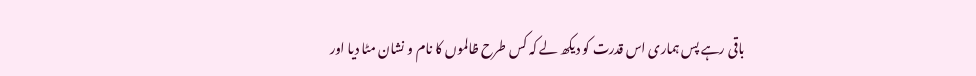باقی رہے پس ہماری اس قدرت کو دیکھ لے کہ کس طرح ظالموں کا نام و نشان مٹا دیا اور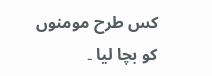کس طرح مومنوں کو بچا لیا ۔